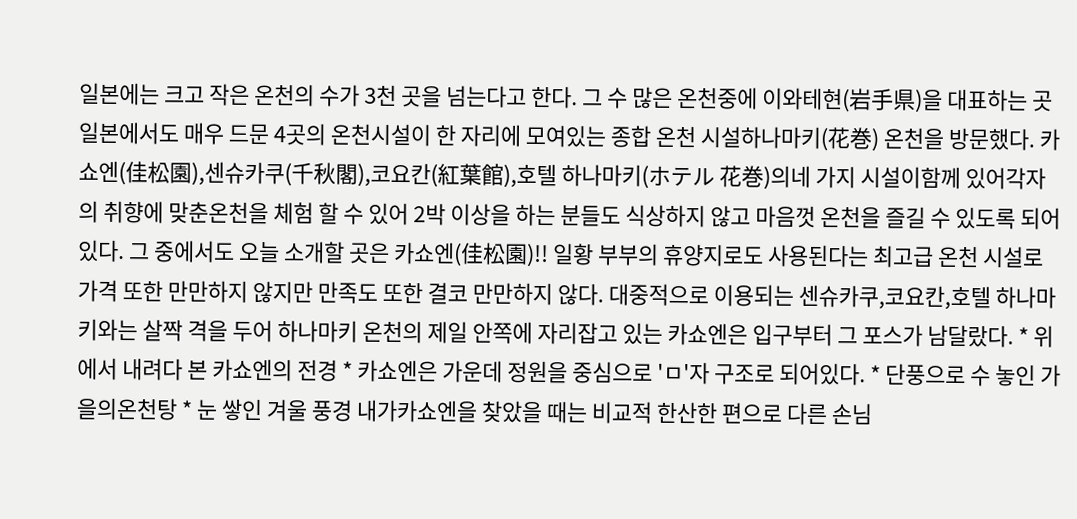일본에는 크고 작은 온천의 수가 3천 곳을 넘는다고 한다. 그 수 많은 온천중에 이와테현(岩手県)을 대표하는 곳 일본에서도 매우 드문 4곳의 온천시설이 한 자리에 모여있는 종합 온천 시설하나마키(花巻) 온천을 방문했다. 카쇼엔(佳松園),센슈카쿠(千秋閣),코요칸(紅葉館),호텔 하나마키(ホテル 花巻)의네 가지 시설이함께 있어각자의 취향에 맞춘온천을 체험 할 수 있어 2박 이상을 하는 분들도 식상하지 않고 마음껏 온천을 즐길 수 있도록 되어 있다. 그 중에서도 오늘 소개할 곳은 카쇼엔(佳松園)!! 일황 부부의 휴양지로도 사용된다는 최고급 온천 시설로 가격 또한 만만하지 않지만 만족도 또한 결코 만만하지 않다. 대중적으로 이용되는 센슈카쿠,코요칸,호텔 하나마키와는 살짝 격을 두어 하나마키 온천의 제일 안쪽에 자리잡고 있는 카쇼엔은 입구부터 그 포스가 남달랐다. * 위에서 내려다 본 카쇼엔의 전경 * 카쇼엔은 가운데 정원을 중심으로 'ㅁ'자 구조로 되어있다. * 단풍으로 수 놓인 가을의온천탕 * 눈 쌓인 겨울 풍경 내가카쇼엔을 찾았을 때는 비교적 한산한 편으로 다른 손님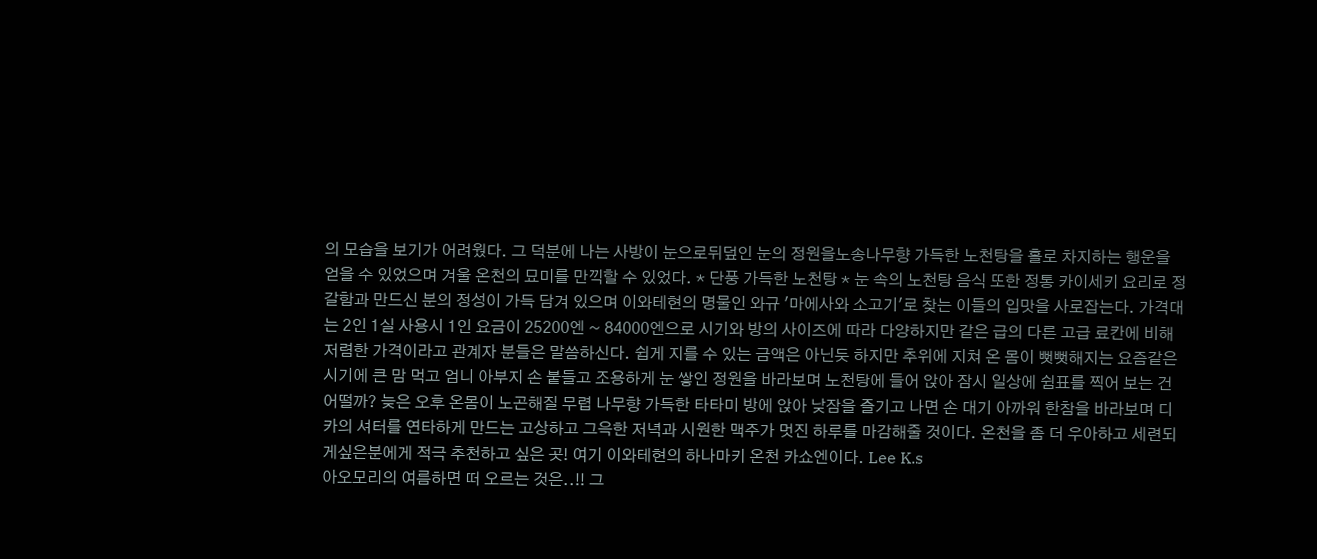의 모습을 보기가 어려웠다. 그 덕분에 나는 사방이 눈으로뒤덮인 눈의 정원을노송나무향 가득한 노천탕을 홀로 차지하는 행운을 얻을 수 있었으며 겨울 온천의 묘미를 만끽할 수 있었다. * 단풍 가득한 노천탕 * 눈 속의 노천탕 음식 또한 정통 카이세키 요리로 정갈함과 만드신 분의 정성이 가득 담겨 있으며 이와테현의 명물인 와규 '마에사와 소고기'로 찾는 이들의 입맛을 사로잡는다. 가격대는 2인 1실 사용시 1인 요금이 25200엔 ~ 84000엔으로 시기와 방의 사이즈에 따라 다양하지만 같은 급의 다른 고급 료칸에 비해 저렴한 가격이라고 관계자 분들은 말씀하신다. 쉽게 지를 수 있는 금액은 아닌듯 하지만 추위에 지쳐 온 몸이 뻣뻣해지는 요즘같은 시기에 큰 맘 먹고 엄니 아부지 손 붙들고 조용하게 눈 쌓인 정원을 바라보며 노천탕에 들어 앉아 잠시 일상에 쉼표를 찍어 보는 건 어떨까? 늦은 오후 온몸이 노곤해질 무렵 나무향 가득한 타타미 방에 앉아 낮잠을 즐기고 나면 손 대기 아까워 한참을 바라보며 디카의 셔터를 연타하게 만드는 고상하고 그윽한 저녁과 시원한 맥주가 멋진 하루를 마감해줄 것이다. 온천을 좀 더 우아하고 세련되게싶은분에게 적극 추천하고 싶은 곳! 여기 이와테현의 하나마키 온천 카쇼엔이다. Lee K.s
아오모리의 여름하면 떠 오르는 것은..!! 그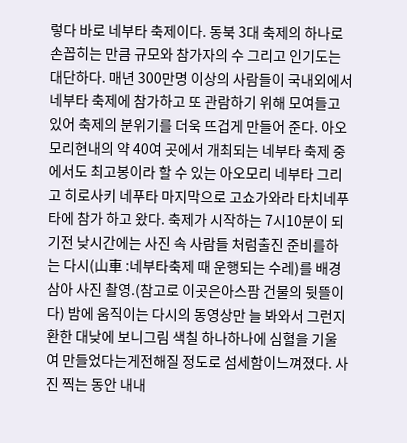렇다 바로 네부타 축제이다. 동북 3대 축제의 하나로 손꼽히는 만큼 규모와 참가자의 수 그리고 인기도는 대단하다. 매년 300만명 이상의 사람들이 국내외에서 네부타 축제에 참가하고 또 관람하기 위해 모여들고 있어 축제의 분위기를 더욱 뜨겁게 만들어 준다. 아오모리현내의 약 40여 곳에서 개최되는 네부타 축제 중에서도 최고봉이라 할 수 있는 아오모리 네부타 그리고 히로사키 네푸타 마지막으로 고쇼가와라 타치네푸타에 참가 하고 왔다. 축제가 시작하는 7시10분이 되기전 낮시간에는 사진 속 사람들 처럼출진 준비를하는 다시(山車 :네부타축제 때 운행되는 수레)를 배경삼아 사진 촬영.(참고로 이곳은아스팜 건물의 뒷뜰이다) 밤에 움직이는 다시의 동영상만 늘 봐와서 그런지 환한 대낮에 보니그림 색칠 하나하나에 심혈을 기울여 만들었다는게전해질 정도로 섬세함이느껴졌다. 사진 찍는 동안 내내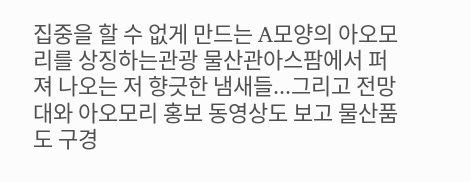집중을 할 수 없게 만드는 A모양의 아오모리를 상징하는관광 물산관아스팜에서 퍼져 나오는 저 향긋한 냄새들...그리고 전망대와 아오모리 홍보 동영상도 보고 물산품도 구경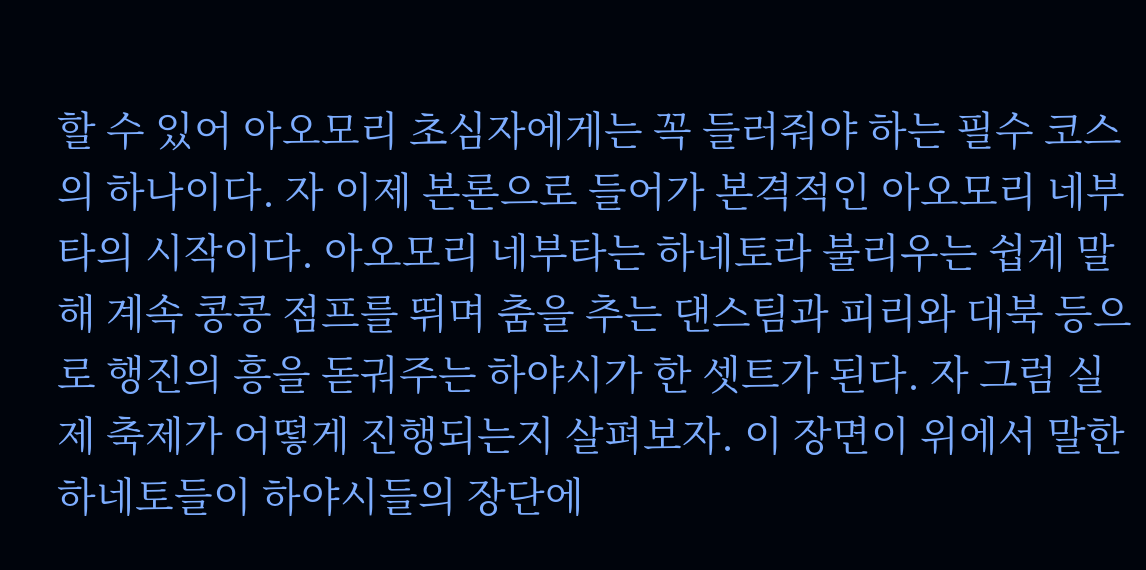할 수 있어 아오모리 초심자에게는 꼭 들러줘야 하는 필수 코스의 하나이다. 자 이제 본론으로 들어가 본격적인 아오모리 네부타의 시작이다. 아오모리 네부타는 하네토라 불리우는 쉽게 말해 계속 콩콩 점프를 뛰며 춤을 추는 댄스팀과 피리와 대북 등으로 행진의 흥을 돋궈주는 하야시가 한 셋트가 된다. 자 그럼 실제 축제가 어떻게 진행되는지 살펴보자. 이 장면이 위에서 말한 하네토들이 하야시들의 장단에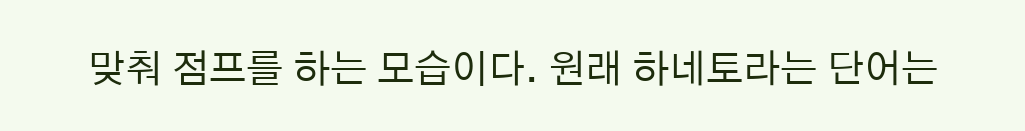맞춰 점프를 하는 모습이다. 원래 하네토라는 단어는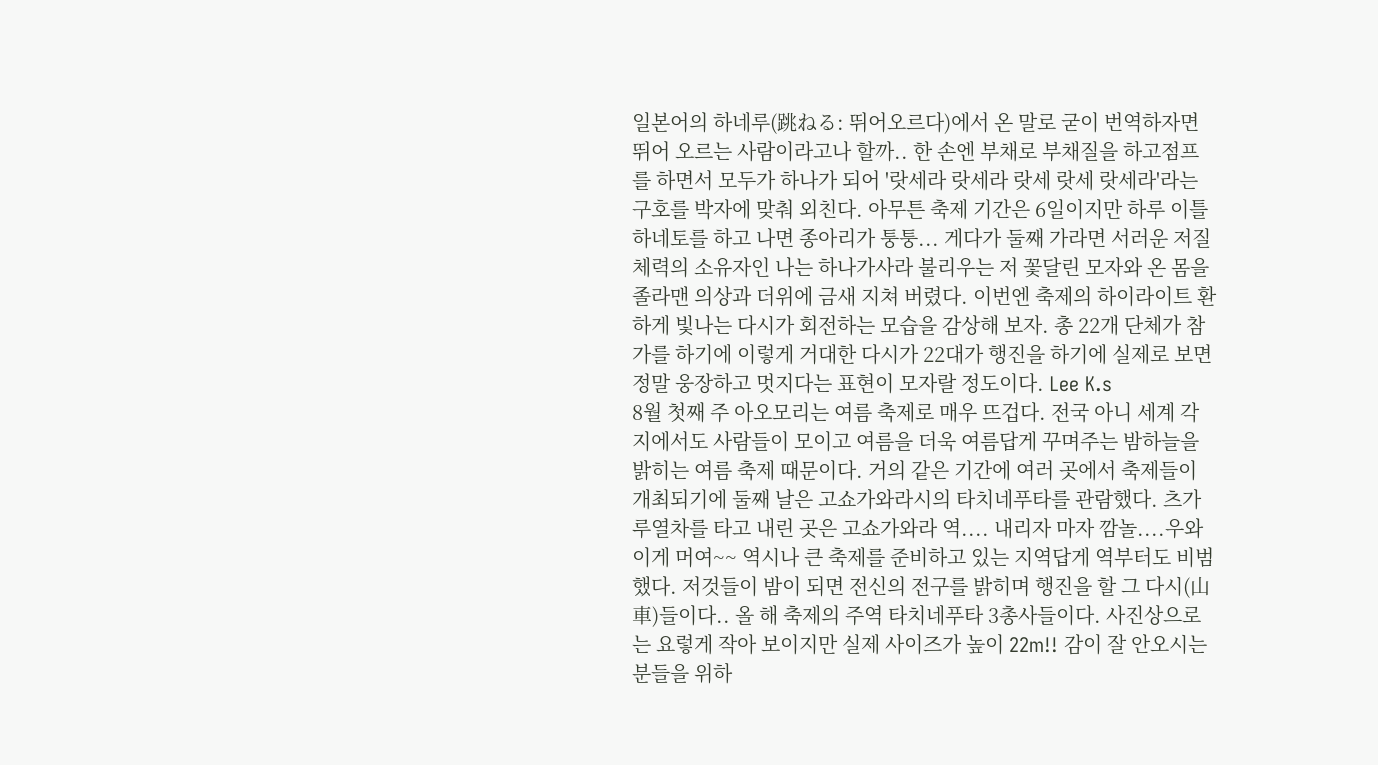일본어의 하네루(跳ねる: 뛰어오르다)에서 온 말로 굳이 번역하자면 뛰어 오르는 사람이라고나 할까.. 한 손엔 부채로 부채질을 하고점프를 하면서 모두가 하나가 되어 '랏세라 랏세라 랏세 랏세 랏세라'라는 구호를 박자에 맞춰 외친다. 아무튼 축제 기간은 6일이지만 하루 이틀 하네토를 하고 나면 종아리가 퉁퉁... 게다가 둘째 가라면 서러운 저질 체력의 소유자인 나는 하나가사라 불리우는 저 꽃달린 모자와 온 몸을 졸라맨 의상과 더위에 금새 지쳐 버렸다. 이번엔 축제의 하이라이트 환하게 빛나는 다시가 회전하는 모습을 감상해 보자. 총 22개 단체가 참가를 하기에 이렇게 거대한 다시가 22대가 행진을 하기에 실제로 보면 정말 웅장하고 멋지다는 표현이 모자랄 정도이다. Lee K.s
8월 첫째 주 아오모리는 여름 축제로 매우 뜨겁다. 전국 아니 세계 각지에서도 사람들이 모이고 여름을 더욱 여름답게 꾸며주는 밤하늘을 밝히는 여름 축제 때문이다. 거의 같은 기간에 여러 곳에서 축제들이 개최되기에 둘째 날은 고쇼가와라시의 타치네푸타를 관람했다. 츠가루열차를 타고 내린 곳은 고쇼가와라 역.... 내리자 마자 깜놀....우와 이게 머여~~ 역시나 큰 축제를 준비하고 있는 지역답게 역부터도 비범했다. 저것들이 밤이 되면 전신의 전구를 밝히며 행진을 할 그 다시(山車)들이다.. 올 해 축제의 주역 타치네푸타 3총사들이다. 사진상으로는 요렇게 작아 보이지만 실제 사이즈가 높이 22m!! 감이 잘 안오시는 분들을 위하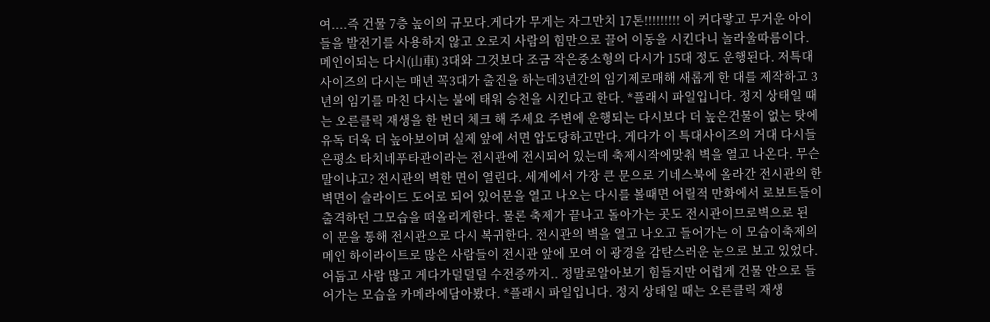여....즉 건물 7층 높이의 규모다.게다가 무게는 자그만치 17톤!!!!!!!!! 이 커다랗고 무거운 아이들을 발전기를 사용하지 않고 오로지 사람의 힘만으로 끌어 이동을 시킨다니 놀라울따름이다. 메인이되는 다시(山車) 3대와 그것보다 조금 작은중소형의 다시가 15대 정도 운행된다. 저특대 사이즈의 다시는 매년 꼭3대가 출진을 하는데3년간의 임기제로매해 새롭게 한 대를 제작하고 3년의 임기를 마친 다시는 불에 태워 승천을 시킨다고 한다. *플래시 파일입니다. 정지 상태일 때는 오른클릭 재생을 한 번더 체크 해 주세요 주변에 운행되는 다시보다 더 높은건물이 없는 탓에 유독 더욱 더 높아보이며 실제 앞에 서면 압도당하고만다. 게다가 이 특대사이즈의 거대 다시들은평소 타치네푸타관이라는 전시관에 전시되어 있는데 축제시작에맞춰 벽을 열고 나온다. 무슨 말이냐고? 전시관의 벽한 면이 열린다. 세계에서 가장 큰 문으로 기네스북에 올라간 전시관의 한 벽면이 슬라이드 도어로 되어 있어문을 열고 나오는 다시를 볼때면 어릴적 만화에서 로보트들이 출격하던 그모습을 떠올리게한다. 물론 축제가 끝나고 돌아가는 곳도 전시관이므로벽으로 된 이 문을 통해 전시관으로 다시 복귀한다. 전시관의 벽을 열고 나오고 들어가는 이 모습이축제의 메인 하이라이트로 많은 사람들이 전시관 앞에 모여 이 광경을 감탄스러운 눈으로 보고 있었다. 어둡고 사람 많고 게다가덜덜덜 수전증까지.. 정말로알아보기 힘들지만 어렵게 건물 안으로 들어가는 모습을 카메라에담아봤다. *플래시 파일입니다. 정지 상태일 때는 오른클릭 재생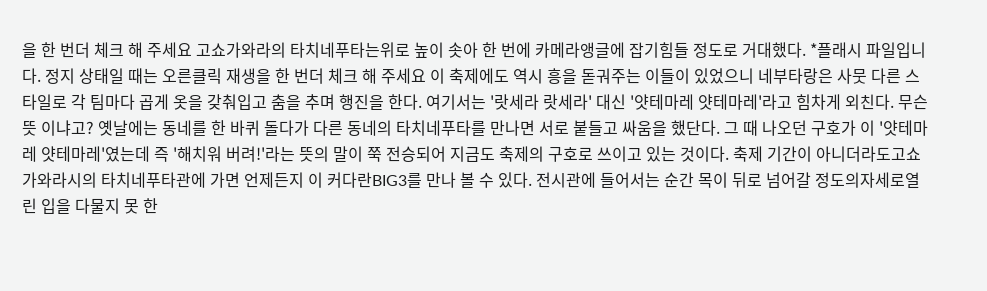을 한 번더 체크 해 주세요 고쇼가와라의 타치네푸타는위로 높이 솟아 한 번에 카메라앵글에 잡기힘들 정도로 거대했다. *플래시 파일입니다. 정지 상태일 때는 오른클릭 재생을 한 번더 체크 해 주세요 이 축제에도 역시 흥을 돋궈주는 이들이 있었으니 네부타랑은 사뭇 다른 스타일로 각 팀마다 곱게 옷을 갖춰입고 춤을 추며 행진을 한다. 여기서는 '랏세라 랏세라' 대신 '얏테마레 얏테마레'라고 힘차게 외친다. 무슨 뜻 이냐고? 옛날에는 동네를 한 바퀴 돌다가 다른 동네의 타치네푸타를 만나면 서로 붙들고 싸움을 했단다. 그 때 나오던 구호가 이 '얏테마레 얏테마레'였는데 즉 '해치워 버려!'라는 뜻의 말이 쭉 전승되어 지금도 축제의 구호로 쓰이고 있는 것이다. 축제 기간이 아니더라도고쇼가와라시의 타치네푸타관에 가면 언제든지 이 커다란BIG3를 만나 볼 수 있다. 전시관에 들어서는 순간 목이 뒤로 넘어갈 정도의자세로열린 입을 다물지 못 한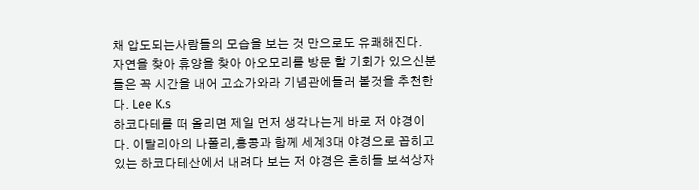채 압도되는사람들의 모습을 보는 것 만으로도 유쾌해진다. 자연을 찾아 휴양을 찾아 아오모리를 방문 할 기회가 있으신분들은 꼭 시간을 내어 고쇼가와라 기념관에들러 볼것을 추천한다. Lee K.s
하코다테를 떠 올리면 제일 먼저 생각나는게 바로 저 야경이다. 이탈리아의 나폴리,홍콩과 함께 세계3대 야경으로 꼽히고 있는 하코다테산에서 내려다 보는 저 야경은 흔히들 보석상자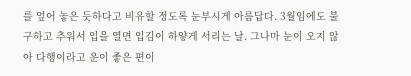를 엎어 놓은 듯하다고 비유할 정도록 눈부시게 아름답다. 3월임에도 불구하고 추워서 입을 열면 입김이 하얗게 서리는 날. 그나마 눈이 오지 않아 다행이라고 운이 좋은 편이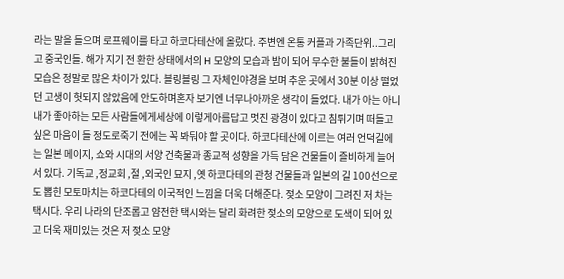라는 말을 들으며 로프웨이를 타고 하코다테산에 올랐다. 주변엔 온통 커플과 가족단위..그리고 중국인들. 해가 지기 전 환한 상태에서의 H 모양의 모습과 밤이 되어 무수한 불들이 밝혀진 모습은 정말로 많은 차이가 있다. 블링블링 그 자체인야경을 보며 추운 곳에서 30분 이상 떨었던 고생이 헛되지 않았음에 안도하며혼자 보기엔 너무나아까운 생각이 들었다. 내가 아는 아니 내가 좋아하는 모든 사람들에게세상에 이렇게아름답고 멋진 광경이 있다고 침튀기며 떠들고 싶은 마음이 들 정도로죽기 전에는 꼭 봐둬야 할 곳이다. 하코다테산에 이르는 여러 언덕길에는 일본 메이지, 쇼와 시대의 서양 건축물과 종교적 성향을 가득 담은 건물들이 즐비하게 늘어서 있다. 기독교 ,정교회 ,절 ,외국인 묘지 ,옛 하코다테의 관청 건물들과 일본의 길 100선으로도 뽑힌 모토마치는 하코다테의 이국적인 느낌을 더욱 더해준다. 젖소 모양이 그려진 저 차는 택시다. 우리 나라의 단조롭고 얌전한 택시와는 달리 화려한 젖소의 모양으로 도색이 되어 있고 더욱 재미있는 것은 저 젖소 모양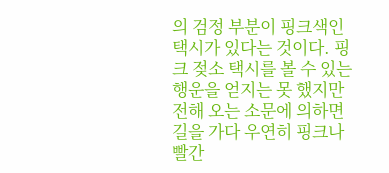의 검정 부분이 핑크색인 택시가 있다는 것이다. 핑크 젖소 택시를 볼 수 있는 행운을 얻지는 못 했지만 전해 오는 소문에 의하면 길을 가다 우연히 핑크나 빨간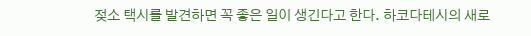젖소 택시를 발견하면 꼭 좋은 일이 생긴다고 한다. 하코다테시의 새로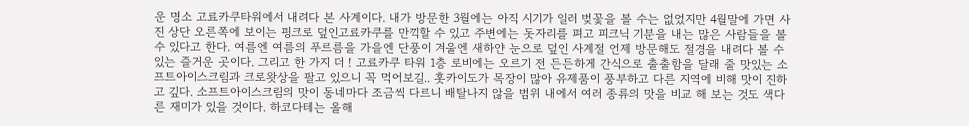운 명소 고료카쿠타워에서 내려다 본 사계이다. 내가 방문한 3월에는 아직 시기가 일러 벚꽃을 볼 수는 없었지만 4월말에 가면 사진 상단 오른쪽에 보이는 핑크로 덮인고료카쿠를 만끽할 수 있고 주변에는 돗자리를 펴고 피크닉 기분을 내는 많은 사람들을 볼 수 있다고 한다. 여름엔 여름의 푸르름을 가을엔 단풍이 겨울엔 새하얀 눈으로 덮인 사계절 언제 방문해도 절경을 내려다 볼 수 있는 즐거운 곳이다. 그리고 한 가지 더 ! 고료카쿠 타워 1층 로비에는 오르기 전 든든하게 간식으로 출출함을 달래 줄 맛있는 소프트아이스크림과 크로왓상을 팔고 있으니 꼭 먹어보길.. 홋카이도가 목장이 많아 유제품이 풍부하고 다른 지역에 비해 맛이 진하고 깊다. 소프트아이스크림의 맛이 동네마다 조금씩 다르니 배탈나지 않을 범위 내에서 여러 종류의 맛을 비교 해 보는 것도 색다른 재미가 있을 것이다. 하코다테는 올해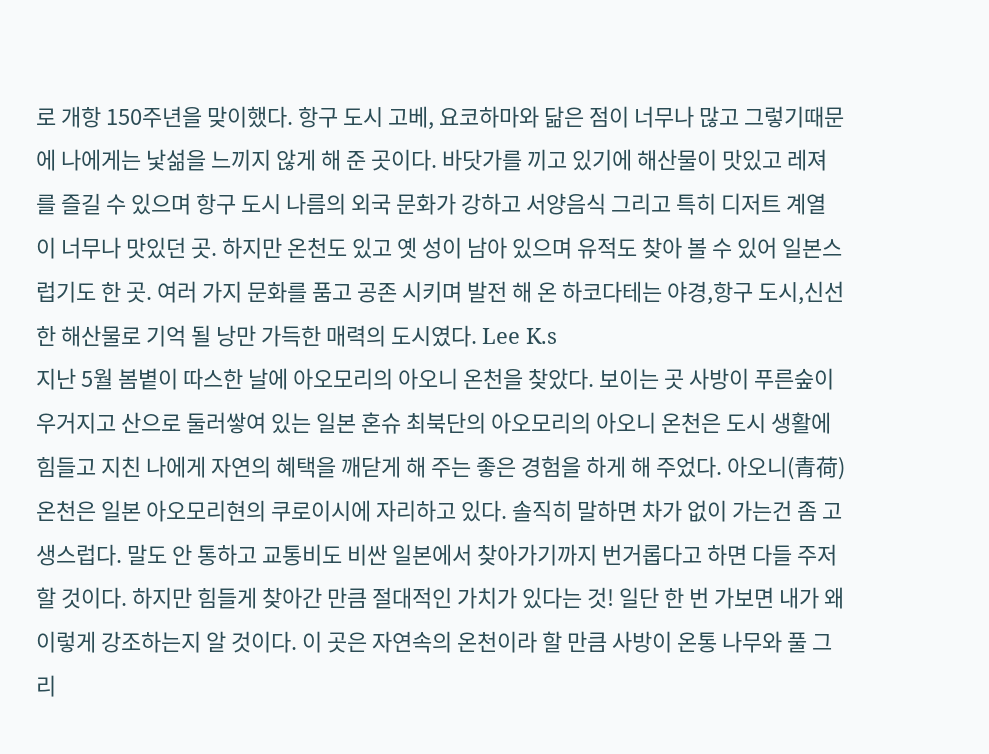로 개항 150주년을 맞이했다. 항구 도시 고베, 요코하마와 닮은 점이 너무나 많고 그렇기때문에 나에게는 낯섦을 느끼지 않게 해 준 곳이다. 바닷가를 끼고 있기에 해산물이 맛있고 레져를 즐길 수 있으며 항구 도시 나름의 외국 문화가 강하고 서양음식 그리고 특히 디저트 계열이 너무나 맛있던 곳. 하지만 온천도 있고 옛 성이 남아 있으며 유적도 찾아 볼 수 있어 일본스럽기도 한 곳. 여러 가지 문화를 품고 공존 시키며 발전 해 온 하코다테는 야경,항구 도시,신선한 해산물로 기억 될 낭만 가득한 매력의 도시였다. Lee K.s
지난 5월 봄볕이 따스한 날에 아오모리의 아오니 온천을 찾았다. 보이는 곳 사방이 푸른숲이 우거지고 산으로 둘러쌓여 있는 일본 혼슈 최북단의 아오모리의 아오니 온천은 도시 생활에 힘들고 지친 나에게 자연의 혜택을 깨닫게 해 주는 좋은 경험을 하게 해 주었다. 아오니(青荷)온천은 일본 아오모리현의 쿠로이시에 자리하고 있다. 솔직히 말하면 차가 없이 가는건 좀 고생스럽다. 말도 안 통하고 교통비도 비싼 일본에서 찾아가기까지 번거롭다고 하면 다들 주저할 것이다. 하지만 힘들게 찾아간 만큼 절대적인 가치가 있다는 것! 일단 한 번 가보면 내가 왜 이렇게 강조하는지 알 것이다. 이 곳은 자연속의 온천이라 할 만큼 사방이 온통 나무와 풀 그리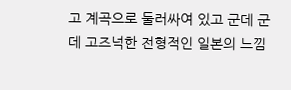고 계곡으로 둘러싸여 있고 군데 군데 고즈넉한 전형적인 일본의 느낌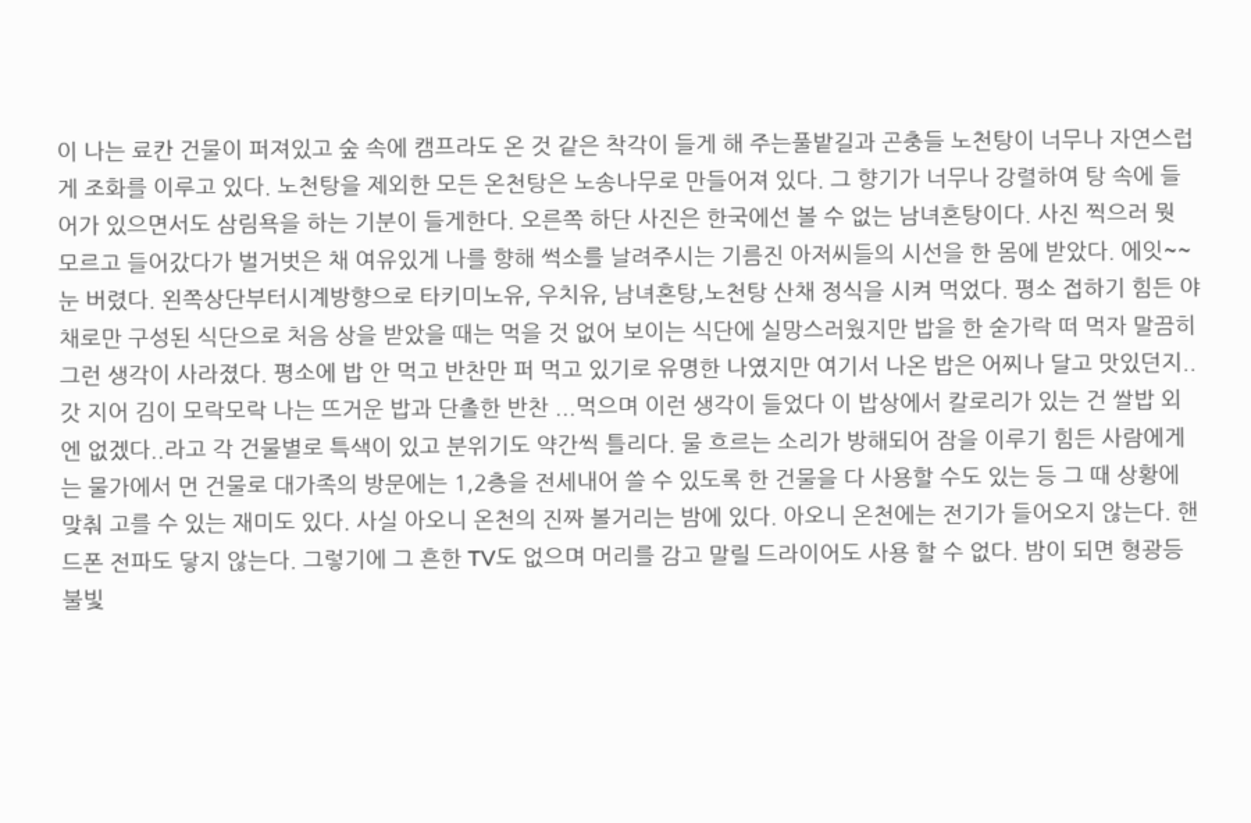이 나는 료칸 건물이 퍼져있고 숲 속에 캠프라도 온 것 같은 착각이 들게 해 주는풀밭길과 곤충들 노천탕이 너무나 자연스럽게 조화를 이루고 있다. 노천탕을 제외한 모든 온천탕은 노송나무로 만들어져 있다. 그 향기가 너무나 강렬하여 탕 속에 들어가 있으면서도 삼림욕을 하는 기분이 들게한다. 오른쪽 하단 사진은 한국에선 볼 수 없는 남녀혼탕이다. 사진 찍으러 뭣 모르고 들어갔다가 벌거벗은 채 여유있게 나를 향해 썩소를 날려주시는 기름진 아저씨들의 시선을 한 몸에 받았다. 에잇~~눈 버렸다. 왼쪽상단부터시계방향으로 타키미노유, 우치유, 남녀혼탕,노천탕 산채 정식을 시켜 먹었다. 평소 접하기 힘든 야채로만 구성된 식단으로 처음 상을 받았을 때는 먹을 것 없어 보이는 식단에 실망스러웠지만 밥을 한 숟가락 떠 먹자 말끔히 그런 생각이 사라졌다. 평소에 밥 안 먹고 반찬만 퍼 먹고 있기로 유명한 나였지만 여기서 나온 밥은 어찌나 달고 맛있던지.. 갓 지어 김이 모락모락 나는 뜨거운 밥과 단촐한 반찬 ...먹으며 이런 생각이 들었다 이 밥상에서 칼로리가 있는 건 쌀밥 외엔 없겠다..라고 각 건물별로 특색이 있고 분위기도 약간씩 틀리다. 물 흐르는 소리가 방해되어 잠을 이루기 힘든 사람에게는 물가에서 먼 건물로 대가족의 방문에는 1,2층을 전세내어 쓸 수 있도록 한 건물을 다 사용할 수도 있는 등 그 때 상황에 맞춰 고를 수 있는 재미도 있다. 사실 아오니 온천의 진짜 볼거리는 밤에 있다. 아오니 온천에는 전기가 들어오지 않는다. 핸드폰 전파도 닿지 않는다. 그렇기에 그 흔한 TV도 없으며 머리를 감고 말릴 드라이어도 사용 할 수 없다. 밤이 되면 형광등 불빛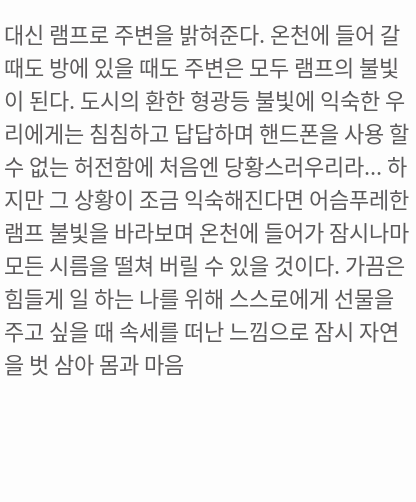대신 램프로 주변을 밝혀준다. 온천에 들어 갈 때도 방에 있을 때도 주변은 모두 램프의 불빛이 된다. 도시의 환한 형광등 불빛에 익숙한 우리에게는 침침하고 답답하며 핸드폰을 사용 할 수 없는 허전함에 처음엔 당황스러우리라... 하지만 그 상황이 조금 익숙해진다면 어슴푸레한 램프 불빛을 바라보며 온천에 들어가 잠시나마 모든 시름을 떨쳐 버릴 수 있을 것이다. 가끔은 힘들게 일 하는 나를 위해 스스로에게 선물을 주고 싶을 때 속세를 떠난 느낌으로 잠시 자연을 벗 삼아 몸과 마음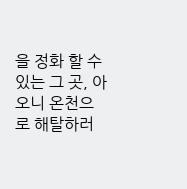을 정화 할 수 있는 그 곳, 아오니 온천으로 해탈하러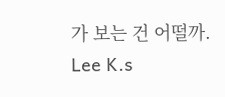가 보는 건 어떨까. Lee K.s